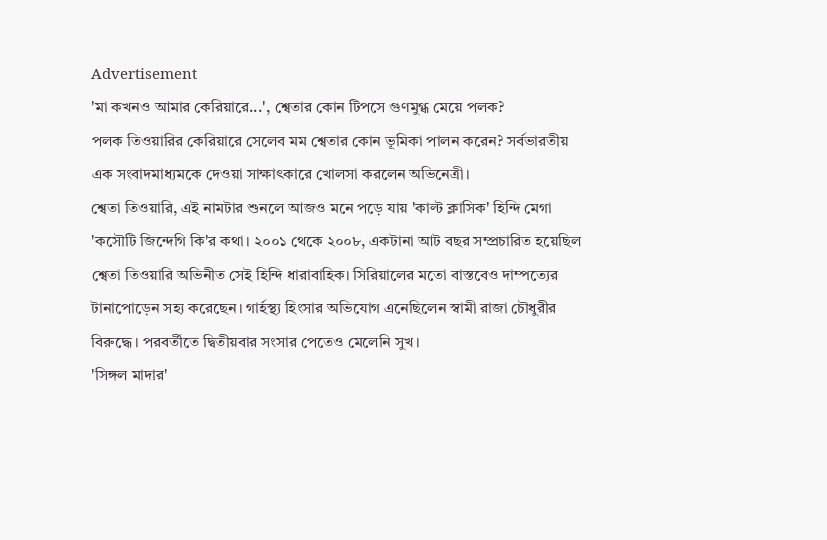Advertisement
'মা কখনও আমার কেরিয়ারে...', শ্বেতার কোন টিপসে গুণমুগ্ধ মেয়ে পলক?
পলক তিওয়ারির কেরিয়ারে সেলেব মম শ্বেতার কোন ভূমিকা পালন করেন? সর্বভারতীয় এক সংবাদমাধ্যমকে দেওয়া সাক্ষাৎকারে খোলসা করলেন অভিনেত্রী।
শ্বেতা তিওয়ারি, এই নামটার শুনলে আজও মনে পড়ে যায় 'কাল্ট ক্লাসিক' হিন্দি মেগা 'কসৌটি জিন্দেগি কি'র কথা। ২০০১ থেকে ২০০৮, একটানা আট বছর সম্প্রচারিত হয়েছিল শ্বেতা তিওয়ারি অভিনীত সেই হিন্দি ধারাবাহিক। সিরিয়ালের মতো বাস্তবেও দাম্পত্যের টানাপোড়েন সহ্য করেছেন। গার্হস্থ্য হিংসার অভিযোগ এনেছিলেন স্বামী রাজা চৌধুরীর বিরুদ্ধে। পরবর্তীতে দ্বিতীয়বার সংসার পেতেও মেলেনি সুখ।
'সিঙ্গল মাদার'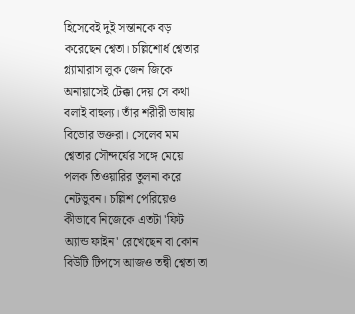হিসেবেই দুই সন্তানকে বড় করেছেন শ্বেতা। চল্লিশোর্ধ শ্বেতার গ্ল্যামারাস লুক জেন জিকে অনায়াসেই টেক্কা দেয় সে কথা বলাই বাহুল্য। তাঁর শরীরী ভাষায় বিভোর ভক্তরা। সেলেব মম শ্বেতার সৌন্দর্যের সঙ্গে মেয়ে পলক তিওয়ারির তুলনা করে নেটভুবন। চল্লিশ পেরিয়েও কীভাবে নিজেকে এতটা 'ফিট অ্যান্ড ফাইন' রেখেছেন বা কোন বিউটি টিপসে আজও তন্বী শ্বেতা তা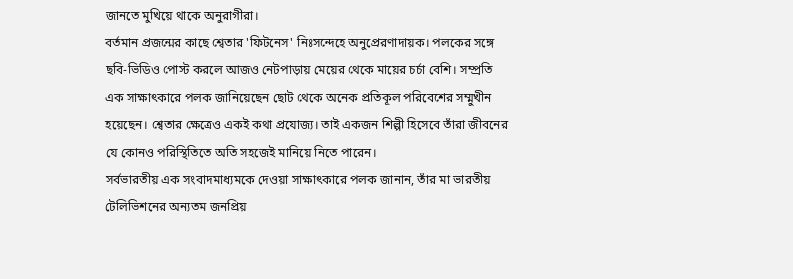জানতে মুখিয়ে থাকে অনুরাগীরা।
বর্তমান প্রজন্মের কাছে শ্বেতার 'ফিটনেস' নিঃসন্দেহে অনুপ্রেরণাদায়ক। পলকের সঙ্গে ছবি-ভিডিও পোস্ট করলে আজও নেটপাড়ায় মেয়ের থেকে মায়ের চর্চা বেশি। সম্প্রতি এক সাক্ষাৎকারে পলক জানিয়েছেন ছোট থেকে অনেক প্রতিকূল পরিবেশের সম্মুখীন হয়েছেন। শ্বেতার ক্ষেত্রেও একই কথা প্রযোজ্য। তাই একজন শিল্পী হিসেবে তাঁরা জীবনের যে কোনও পরিস্থিতিতে অতি সহজেই মানিয়ে নিতে পারেন।
সর্বভারতীয় এক সংবাদমাধ্যমকে দেওয়া সাক্ষাৎকারে পলক জানান, তাঁর মা ভারতীয় টেলিভিশনের অন্যতম জনপ্রিয়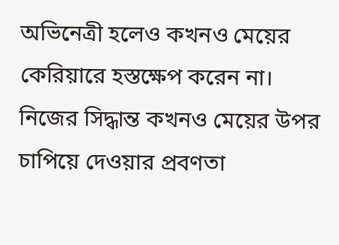অভিনেত্রী হলেও কখনও মেয়ের কেরিয়ারে হস্তক্ষেপ করেন না। নিজের সিদ্ধান্ত কখনও মেয়ের উপর চাপিয়ে দেওয়ার প্রবণতা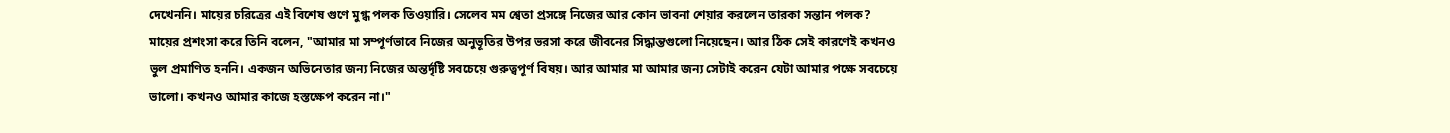দেখেননি। মায়ের চরিত্রের এই বিশেষ গুণে মুগ্ধ পলক তিওয়ারি। সেলেব মম শ্বেতা প্রসঙ্গে নিজের আর কোন ভাবনা শেয়ার করলেন তারকা সন্তান পলক?
মায়ের প্রশংসা করে তিনি বলেন, "আমার মা সম্পূর্ণভাবে নিজের অনুভূতির উপর ভরসা করে জীবনের সিদ্ধান্তগুলো নিয়েছেন। আর ঠিক সেই কারণেই কখনও ভুল প্রমাণিত হননি। একজন অভিনেতার জন্য নিজের অন্তর্দৃষ্টি সবচেয়ে গুরুত্বপূর্ণ বিষয়। আর আমার মা আমার জন্য সেটাই করেন যেটা আমার পক্ষে সবচেয়ে ভালো। কখনও আমার কাজে হস্তক্ষেপ করেন না।"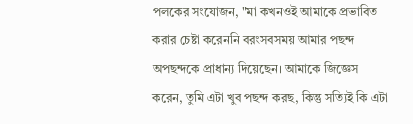পলকের সংযোজন, "মা কখনওই আমাকে প্রভাবিত করার চেষ্টা করেননি বরংসবসময় আমার পছন্দ অপছন্দকে প্রাধান্য দিয়েছেন। আমাকে জিজ্ঞেস করেন, তুমি এটা খুব পছন্দ করছ, কিন্তু সত্যিই কি এটা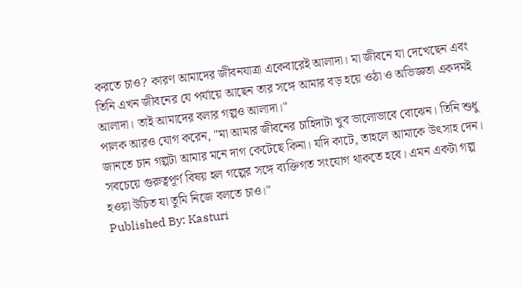করতে চাও? কারণ আমাদের জীবনযাত্রা একেবারেই আলাদা। মা জীবনে যা দেখেছেন এবং তিনি এখন জীবনের যে পর্যায়ে আছেন তার সঙ্গে আমার বড় হয়ে ওঠা ও অভিজ্ঞতা একদমই আলাদা। তাই আমাদের বলার গল্পও আলাদা।"
পালক আরও যোগ করেন, "মা আমার জীবনের চাহিদাটা খুব ভালোভাবে বোঝেন। তিনি শুধু জানতে চান গল্পটা আমার মনে দাগ কেটেছে কিনা। যদি কাটে, তাহলে আমাকে উৎসাহ দেন। সবচেয়ে গুরুত্বপূর্ণ বিষয় হল গল্পের সঙ্গে ব্যক্তিগত সংযোগ থাকতে হবে। এমন একটা গল্প হওয়া উচিত যা তুমি নিজে বলতে চাও।"
Published By: Kasturi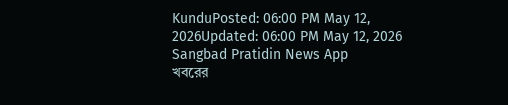KunduPosted: 06:00 PM May 12, 2026Updated: 06:00 PM May 12, 2026
Sangbad Pratidin News App
খবরের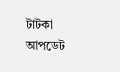টাটকা আপডেট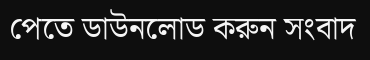পেতে ডাউনলোড করুন সংবাদ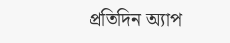প্রতিদিন অ্যাপ